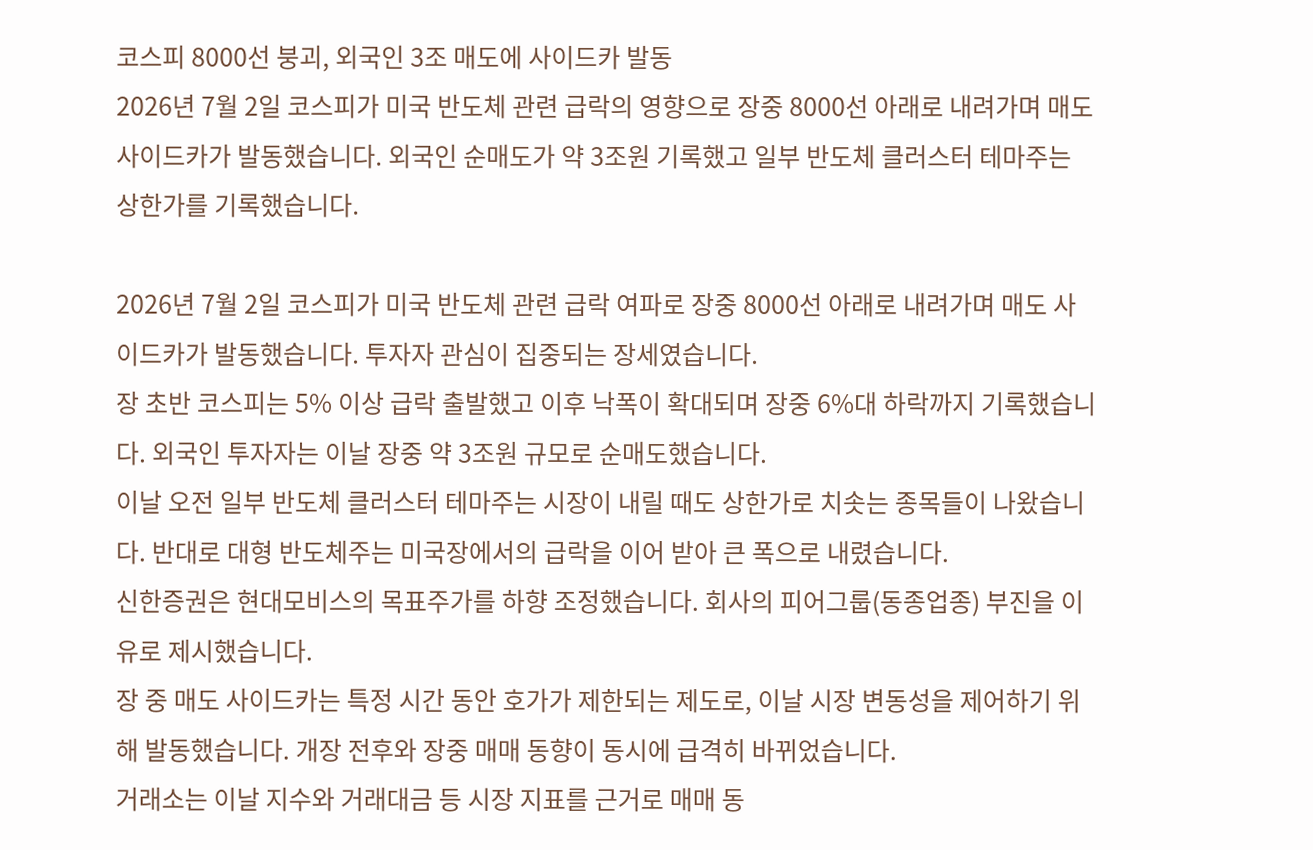코스피 8000선 붕괴, 외국인 3조 매도에 사이드카 발동
2026년 7월 2일 코스피가 미국 반도체 관련 급락의 영향으로 장중 8000선 아래로 내려가며 매도 사이드카가 발동했습니다. 외국인 순매도가 약 3조원 기록했고 일부 반도체 클러스터 테마주는 상한가를 기록했습니다.

2026년 7월 2일 코스피가 미국 반도체 관련 급락 여파로 장중 8000선 아래로 내려가며 매도 사이드카가 발동했습니다. 투자자 관심이 집중되는 장세였습니다.
장 초반 코스피는 5% 이상 급락 출발했고 이후 낙폭이 확대되며 장중 6%대 하락까지 기록했습니다. 외국인 투자자는 이날 장중 약 3조원 규모로 순매도했습니다.
이날 오전 일부 반도체 클러스터 테마주는 시장이 내릴 때도 상한가로 치솟는 종목들이 나왔습니다. 반대로 대형 반도체주는 미국장에서의 급락을 이어 받아 큰 폭으로 내렸습니다.
신한증권은 현대모비스의 목표주가를 하향 조정했습니다. 회사의 피어그룹(동종업종) 부진을 이유로 제시했습니다.
장 중 매도 사이드카는 특정 시간 동안 호가가 제한되는 제도로, 이날 시장 변동성을 제어하기 위해 발동했습니다. 개장 전후와 장중 매매 동향이 동시에 급격히 바뀌었습니다.
거래소는 이날 지수와 거래대금 등 시장 지표를 근거로 매매 동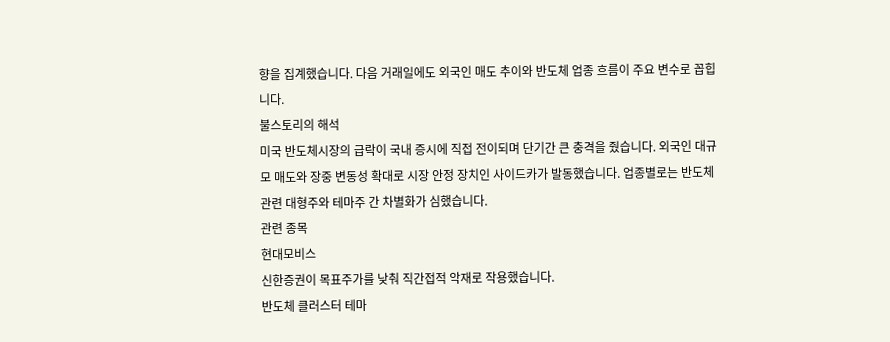향을 집계했습니다. 다음 거래일에도 외국인 매도 추이와 반도체 업종 흐름이 주요 변수로 꼽힙니다.
불스토리의 해석
미국 반도체시장의 급락이 국내 증시에 직접 전이되며 단기간 큰 충격을 줬습니다. 외국인 대규모 매도와 장중 변동성 확대로 시장 안정 장치인 사이드카가 발동했습니다. 업종별로는 반도체 관련 대형주와 테마주 간 차별화가 심했습니다.
관련 종목
현대모비스
신한증권이 목표주가를 낮춰 직간접적 악재로 작용했습니다.
반도체 클러스터 테마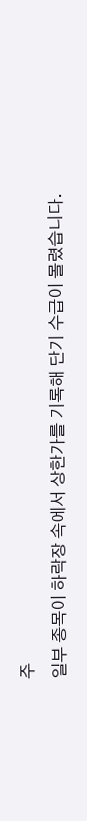주
일부 종목이 하락장 속에서 상한가를 기록해 단기 수급이 몰렸습니다.